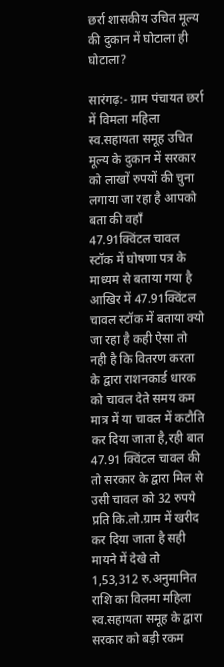छर्रा शासकीय उचित मूल्य की दुकान में घोटाला ही घोटाला?

सारंगढ़:- ग्राम पंचायत छर्रा में विमला महिला स्व.सहायता समूह उचित मूल्य के दुकान में सरकार को लाखों रुपयों की चुना लगाया जा रहा है आपको बता की वहाँ 47.91क्विंटल चावल स्टॉक में घोषणा पत्र के माध्यम से बताया गया है आखिर में 47.91क्विंटल चावल स्टॉक में बताया क्यो जा रहा है कही ऐसा तो नही है कि वितरण करता के द्वारा राशनकार्ड धारक को चावल देते समय कम मात्र में या चावल में कटौति कर दिया जाता है,रही बात 47.91 क्विंटल चावल की तो सरकार के द्वारा मिल से उसी चावल को 32 रुपये प्रति कि.लो.ग्राम में खरीद कर दिया जाता है सही मायने में देखे तो 1,53,312 रु.अनुमानित राशि का विलमा महिला स्व.सहायता समूह के द्वारा सरकार को बड़ी रकम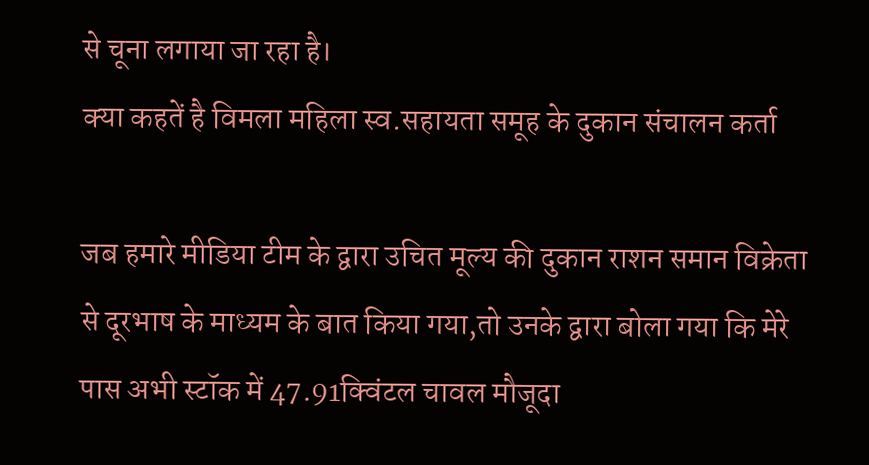से चूना लगाया जा रहा है।
क्या कहतें है विमला महिला स्व.सहायता समूह के दुकान संचालन कर्ता

जब हमारे मीडिया टीम के द्वारा उचित मूल्य की दुकान राशन समान विक्रेता से दूरभाष के माध्यम के बात किया गया,तो उनके द्वारा बोला गया कि मेरे पास अभी स्टॉक में 47.91क्विंटल चावल मौजूदा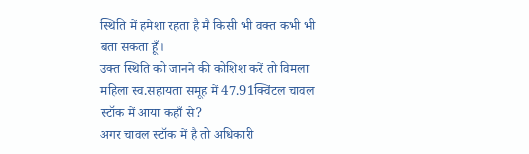स्थिति में हमेशा रहता है मै किसी भी वक्त कभी भी बता सकता हूँ।
उक्त स्थिति को जानने की कोशिश करें तो विमला महिला स्व.सहायता समूह में 47.91क्विंटल चावल स्टॉक में आया कहाँ से?
अगर चावल स्टॉक में है तो अधिकारी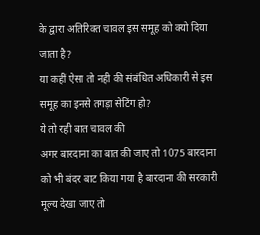के द्वारा अतिरिक्त चावल इस समूह को क्यो दिया जाता है?
या कहीं ऐसा तो नही की संबंधित अधिकारी से इस समूह का इनसे तगड़ा सेटिंग हो?
ये तो रही बात चावल की
अगर बारदाना का बात की जाए तो 1075 बारदाना को भी बंदर बाट किया गया है बारदाना की सरकारी मूल्य देखा जाए तो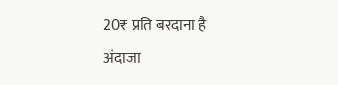20₹ प्रति बरदाना है अंदाजा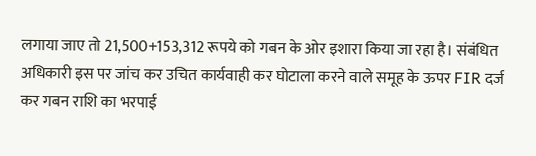लगाया जाए तो 21,500+153,312 रूपये को गबन के ओर इशारा किया जा रहा है। संबंधित अधिकारी इस पर जांच कर उचित कार्यवाही कर घोटाला करने वाले समूह के ऊपर FIR दर्ज कर गबन राशि का भरपाई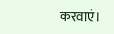करवाएं।